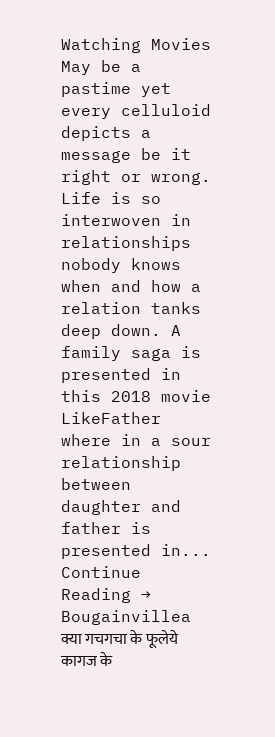Watching Movies May be a pastime yet every celluloid depicts a message be it right or wrong. Life is so interwoven in relationships nobody knows when and how a relation tanks deep down. A family saga is presented in this 2018 movie LikeFather where in a sour relationship between daughter and father is presented in... Continue Reading →
Bougainvillea
क्या गचगचा के फूलेये कागज के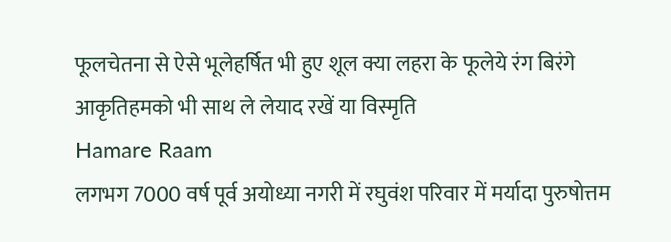फूलचेतना से ऐसे भूलेहर्षित भी हुए शूल क्या लहरा के फूलेये रंग बिरंगे आकृतिहमको भी साथ ले लेयाद रखें या विस्मृति
Hamare Raam
लगभग 7000 वर्ष पूर्व अयोध्या नगरी में रघुवंश परिवार में मर्यादा पुरुषोत्तम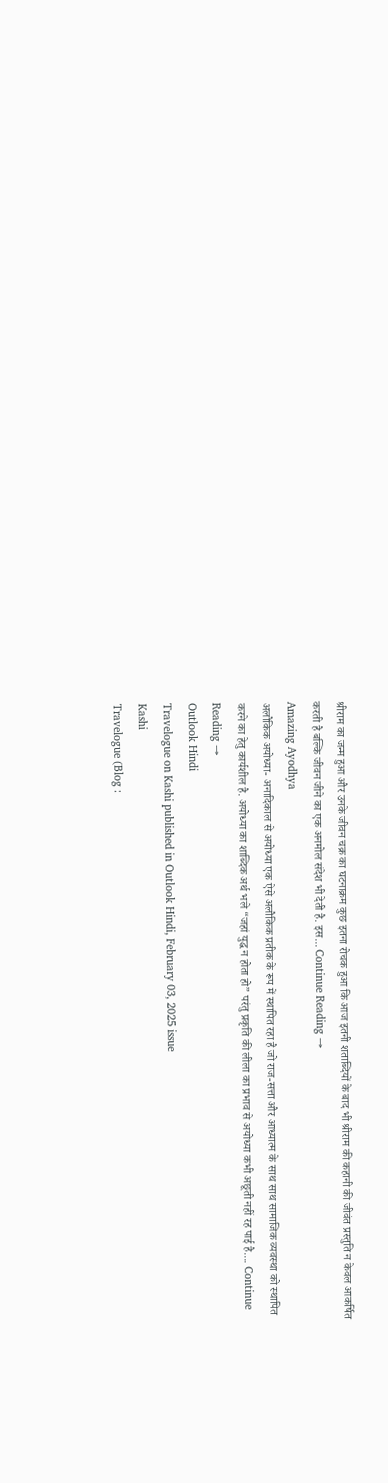श्रीराम का जन्म हुआ और उनके जीवन चक्र का घटनाक्रम कुछ इतना रोचक हुआ कि आज इतनी शताब्दियों के बाद भी श्रीराम की कहानी की जीवंत प्रस्तुति न केवल आकर्षित करती है बल्कि जीवन जीने का एक अनमोल संदेश भी देती है. इस... Continue Reading →
Amazing Ayodhya
अलौकिक अयोध्या- अनादिकाल से अयोध्या एक ऐसे अलौकिक प्रतीक के रूप में स्थापित रहा है जो राज-सत्ता और आध्यात्म के साथ साथ सामाजिक व्यवस्था को स्थापित करने का हेतु कार्यशील है. अयोध्या का शाब्दिक अर्थ भले “जहां युद्ध न होता हो” परंतु प्रकृति की लीला का प्रभाव से अयोध्या कभी अछूती नहीं रह पाई है.... Continue Reading →
Outlook Hindi
Travelogue on Kashi published in Outlook Hindi, February 03, 2025 issue
Kashi
Travelogue (Blog :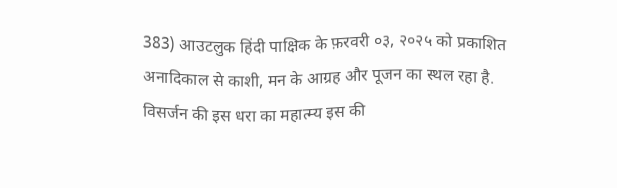383) आउटलुक हिंदी पाक्षिक के फ़रवरी ०३, २०२५ को प्रकाशित अनादिकाल से काशी, मन के आग्रह और पूजन का स्थल रहा है. विसर्जन की इस धरा का महात्म्य इस की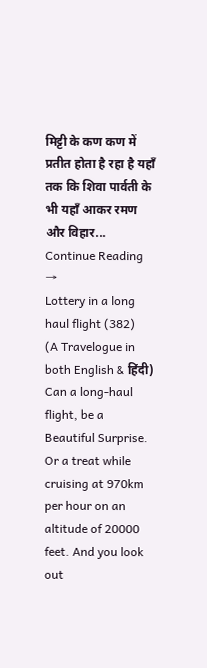मिट्टी के कण कण में प्रतीत होता है रहा है यहाँ तक कि शिवा पार्वती के भी यहाँ आकर रमण और विहार... Continue Reading →
Lottery in a long haul flight (382)
(A Travelogue in both English & हिंदी) Can a long-haul flight, be a Beautiful Surprise. Or a treat while cruising at 970km per hour on an altitude of 20000 feet. And you look out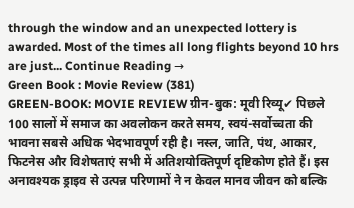through the window and an unexpected lottery is awarded. Most of the times all long flights beyond 10 hrs are just... Continue Reading →
Green Book : Movie Review (381)
GREEN-BOOK: MOVIE REVIEW ग्रीन-बुक: मूवी रिव्यू✔ पिछले 100 सालों में समाज का अवलोकन करते समय, स्वयं-सर्वोच्चता की भावना सबसे अधिक भेदभावपूर्ण रही है। नस्ल, जाति, पंथ, आकार, फिटनेस और विशेषताएं सभी में अतिशयोक्तिपूर्ण दृष्टिकोण होते हैं। इस अनावश्यक ड्राइव से उत्पन्न परिणामों ने न केवल मानव जीवन को बल्कि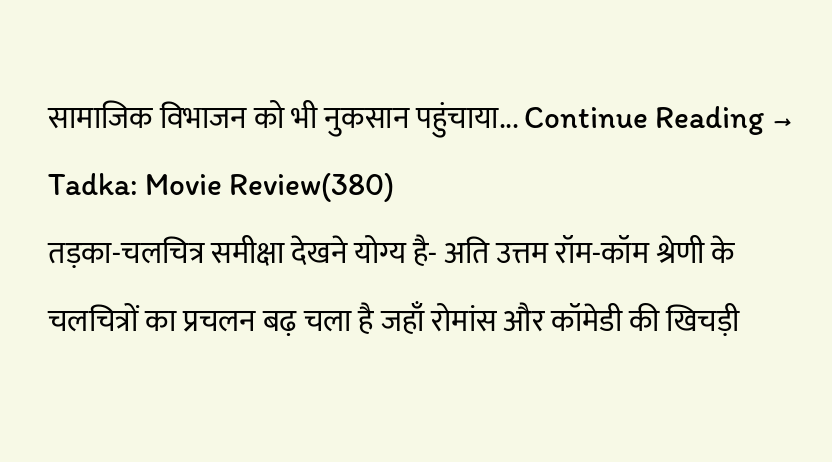सामाजिक विभाजन को भी नुकसान पहुंचाया... Continue Reading →
Tadka: Movie Review(380)
तड़का-चलचित्र समीक्षा देखने योग्य है- अति उत्तम रॉम-कॉम श्रेणी के चलचित्रों का प्रचलन बढ़ चला है जहाँ रोमांस और कॉमेडी की खिचड़ी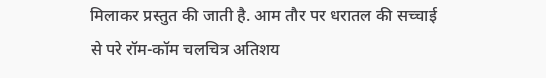मिलाकर प्रस्तुत की जाती है. आम तौर पर धरातल की सच्चाई से परे रॉम-कॉम चलचित्र अतिशय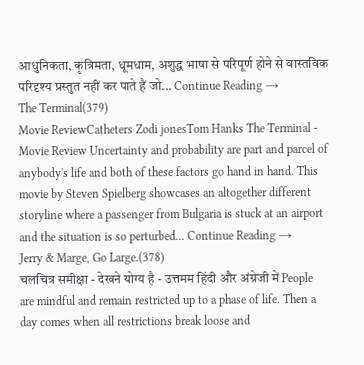आधुनिकता, कृत्रिमता, धूमधाम, अशुद्ध भाषा से परिपूर्ण होने से वास्तविक परिदृश्य प्रस्तुत नहीं कर पाते हैं जो... Continue Reading →
The Terminal(379)
Movie ReviewCatheters Zodi jonesTom Hanks The Terminal - Movie Review Uncertainty and probability are part and parcel of anybody's life and both of these factors go hand in hand. This movie by Steven Spielberg showcases an altogether different storyline where a passenger from Bulgaria is stuck at an airport and the situation is so perturbed... Continue Reading →
Jerry & Marge, Go Large.(378)
चलचित्र समीक्षा - देखने योग्य है - उत्तमम हिंदी और अंग्रेजी में People are mindful and remain restricted up to a phase of life. Then a day comes when all restrictions break loose and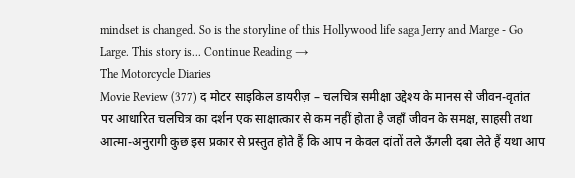mindset is changed. So is the storyline of this Hollywood life saga Jerry and Marge - Go Large. This story is... Continue Reading →
The Motorcycle Diaries
Movie Review (377) द मोटर साइकिल डायरीज़ – चलचित्र समीक्षा उद्देश्य के मानस से जीवन-वृतांत पर आधारित चलचित्र का दर्शन एक साक्षात्कार से कम नहीं होता है जहाँ जीवन के समक्ष, साहसी तथा आत्मा-अनुरागी कुछ इस प्रकार से प्रस्तुत होते हैं कि आप न केवल दांतों तले ऊँगली दबा लेते हैं यथा आप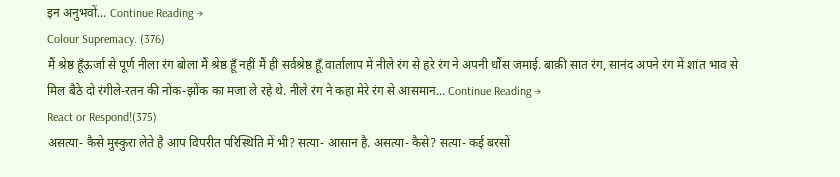इन अनुभवों... Continue Reading →
Colour Supremacy. (376)
मैं श्रेष्ठ हूँऊर्जा से पूर्ण नीला रंग बोला मैं श्रेष्ठ हूँ नहीं मैं ही सर्वश्रेष्ठ हूँ.वार्तालाप में नीले रंग से हरे रंग ने अपनी धौंस जमाई. बाक़ी सात रंग, सानंद अपने रंग में शांत भाव से मिल बैठे दो रंगीले-रतन की नोंक-झोंक का मजा ले रहे थे. नीले रंग ने कहा मेरे रंग से आसमान... Continue Reading →
React or Respond!(375)
असत्या- कैसे मुस्कुरा लेते है आप विपरीत परिस्थिति में भी? सत्या- आसान है. असत्या- कैसे? सत्या- कई बरसों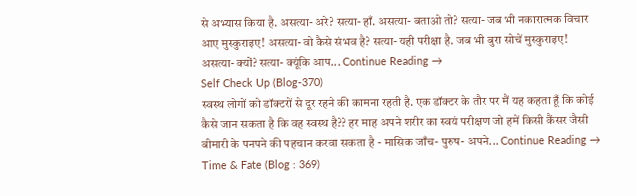से अभ्यास किया है. असत्या- अरे? सत्या- हाँ. असत्या- बताओ तो? सत्या- जब भी नकारात्मक विचार आए मुस्कुराइए! असत्या- वो कैसे संभव है? सत्या- यही परीक्षा है. जब भी बुरा सोचें मुस्कुराइए! असत्या- क्यों? सत्या- क्यूंकि आप... Continue Reading →
Self Check Up (Blog-370)
स्वस्थ लोगों को डॉक्टरों से दूर रहने की कामना रहती है. एक डॉक्टर के तौर पर मैं यह कहता हूँ कि कोई कैसे जान सकता है कि वह स्वस्थ है?? हर माह अपने शरीर का स्वयं परीक्षण जो हमें किसी कैंसर जैसी बीमारी के पनपने की पहचान करवा सकता है - मासिक जाँच- पुरुष- अपने... Continue Reading →
Time & Fate (Blog : 369)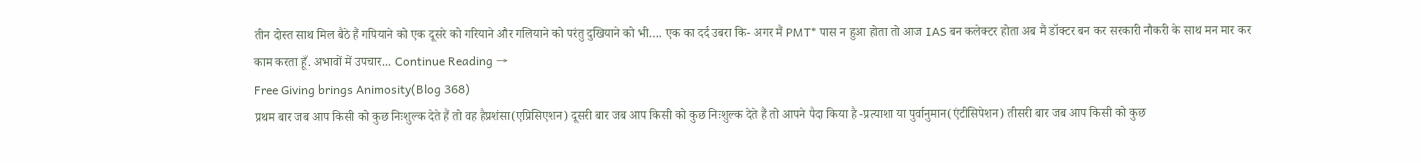तीन दोस्त साथ मिल बैठे हैं गपियाने को एक दूसरे को गरियाने और गलियाने को परंतु दुखियाने को भी…. एक का दर्द उबरा कि- अगर मैं PMT* पास न हुआ होता तो आज IAS बन कलेक्टर होता अब मैं डॉक्टर बन कर सरकारी नौकरी के साथ मन मार कर काम करता हूँ. अभावों में उपचार... Continue Reading →
Free Giving brings Animosity(Blog 368)
प्रथम बार जब आप किसी को कुछ निःशुल्क देते हैं तो वह हैप्रशंसा(एप्रिसिएशन) दूसरी बार जब आप किसी को कुछ निःशुल्क देते हैं तो आपने पैदा किया है -प्रत्याशा या पुर्वानुमान(एंटीसिपेशन) तीसरी बार जब आप किसी को कुछ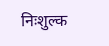निःशुल्क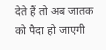देते हैं तो अब जातक को पैदा हो जाएगी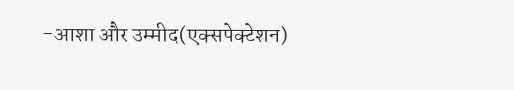-आशा और उम्मीद(एक्सपेक्टेशन)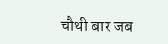चौथी बार जब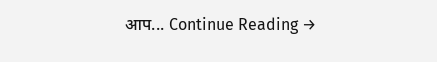आप... Continue Reading →